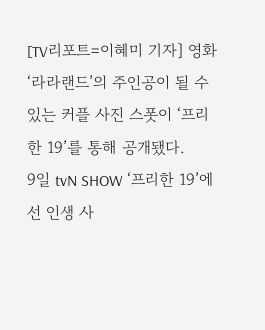[TV리포트=이혜미 기자] 영화 ‘라라랜드’의 주인공이 될 수 있는 커플 사진 스폿이 ‘프리한 19’를 통해 공개됐다.
9일 tvN SHOW ‘프리한 19’에선 인생 사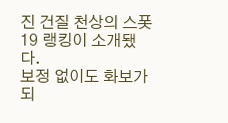진 건질 천상의 스폿 19 랭킹이 소개됐다.
보정 없이도 화보가 되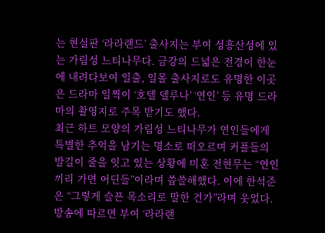는 현실판 ‘라라랜드’ 출사지는 부여 성흥산성에 있는 가림성 느티나무다. 금강의 드넓은 전경이 한눈에 내려다보여 일출, 일몰 출사지로도 유명한 이곳은 드라마 일찍이 ‘호텔 델루나’ ‘연인’ 등 유명 드라마의 촬영지로 주목 받기도 했다.
최근 하트 모양의 가림성 느티나무가 연인들에게 특별한 추억을 남기는 명소로 떠오르며 커플들의 발길이 줄을 잇고 있는 상황에 미혼 전현무는 “연인끼리 가면 어딘들”이라며 씁쓸해했다. 이에 한석준은 “그렇게 슬픈 목소리로 말한 건가”라며 웃었다.
방송에 따르면 부여 ‘라라랜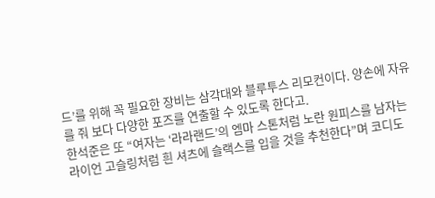드’를 위해 꼭 필요한 장비는 삼각대와 블루투스 리모컨이다. 양손에 자유를 줘 보다 다양한 포즈를 연출할 수 있도록 한다고.
한석준은 또 “여자는 ‘라라랜드’의 엠마 스톤처럼 노란 원피스를 남자는 라이언 고슬링처럼 흰 셔츠에 슬랙스를 입을 것을 추천한다”며 코디도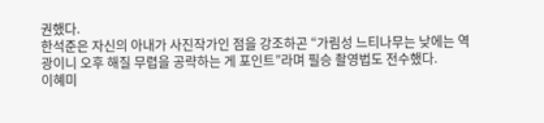권했다.
한석준은 자신의 아내가 사진작가인 점을 강조하곤 “가림성 느티나무는 낮에는 역광이니 오후 해질 무렵을 공략하는 게 포인트”라며 필승 촬영법도 전수했다.
이혜미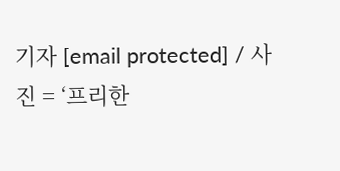기자 [email protected] / 사진 = ‘프리한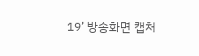19’ 방송화면 캡처